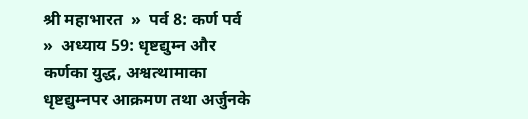श्री महाभारत  »  पर्व 8: कर्ण पर्व  »  अध्याय 59: धृष्टद्युम्न और कर्णका युद्ध, अश्वत्थामाका धृष्टद्युम्नपर आक्रमण तथा अर्जुनके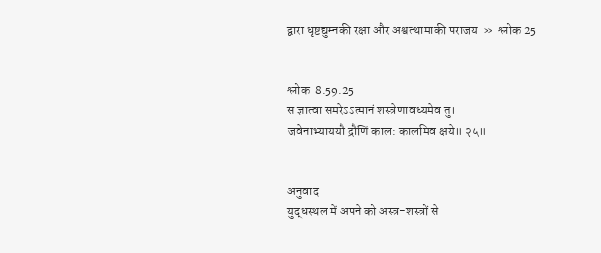द्वारा धृष्टद्युम्नकी रक्षा और अश्वत्थामाकी पराजय  »  श्लोक 25


श्लोक  8.59.25
स ज्ञात्वा समरेऽऽत्मानं शस्त्रेणावध्यमेव तु।
जवेनाभ्याययौ द्रौणिं काल: कालमिव क्षये॥ २५॥


अनुवाद
युद्धस्थल में अपने को अस्त्र-शस्त्रों से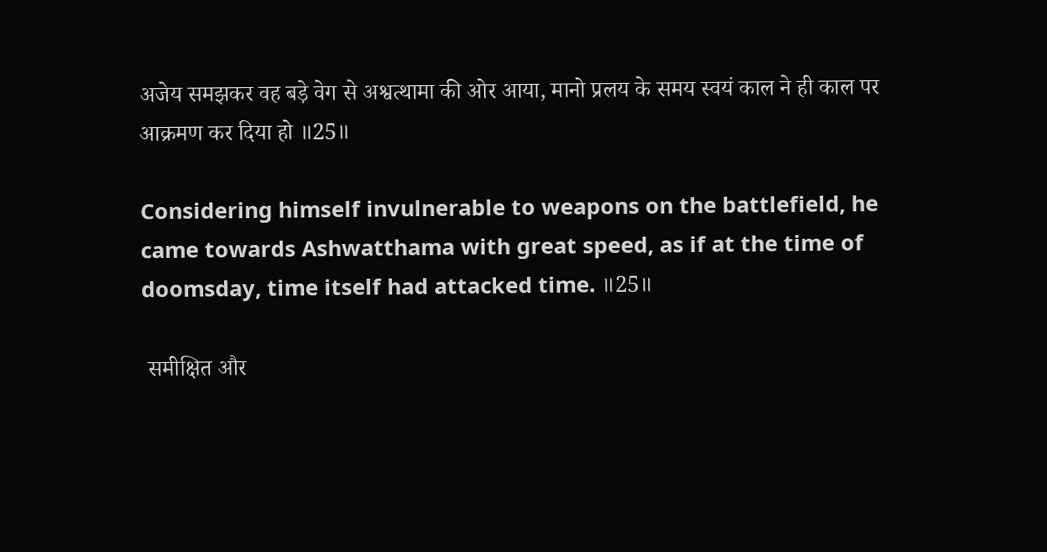अजेय समझकर वह बड़े वेग से अश्वत्थामा की ओर आया, मानो प्रलय के समय स्वयं काल ने ही काल पर आक्रमण कर दिया हो ॥25॥

Considering himself invulnerable to weapons on the battlefield, he came towards Ashwatthama with great speed, as if at the time of doomsday, time itself had attacked time. ॥25॥

 समीक्षित और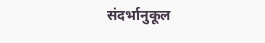संदर्भानुकूल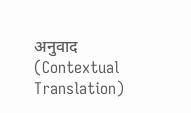अनुवाद (Contextual Translation)